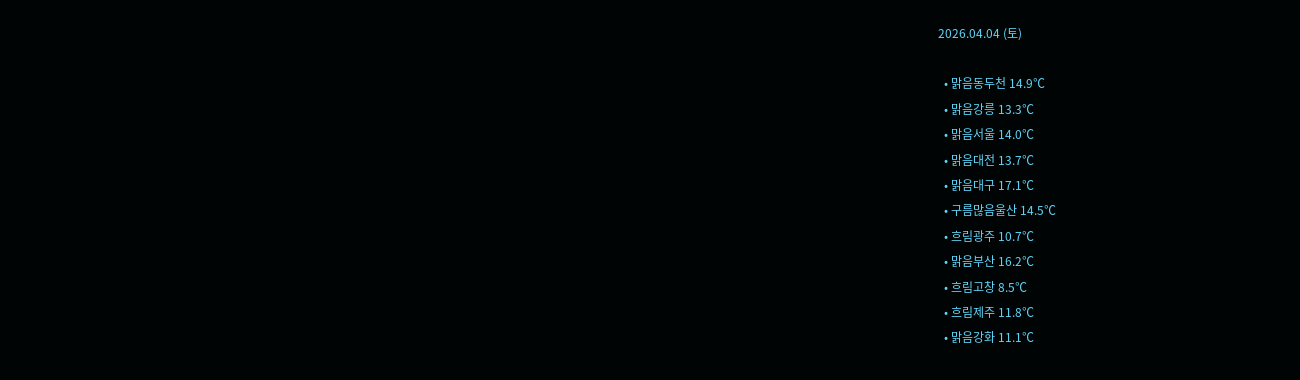2026.04.04 (토)

  • 맑음동두천 14.9℃
  • 맑음강릉 13.3℃
  • 맑음서울 14.0℃
  • 맑음대전 13.7℃
  • 맑음대구 17.1℃
  • 구름많음울산 14.5℃
  • 흐림광주 10.7℃
  • 맑음부산 16.2℃
  • 흐림고창 8.5℃
  • 흐림제주 11.8℃
  • 맑음강화 11.1℃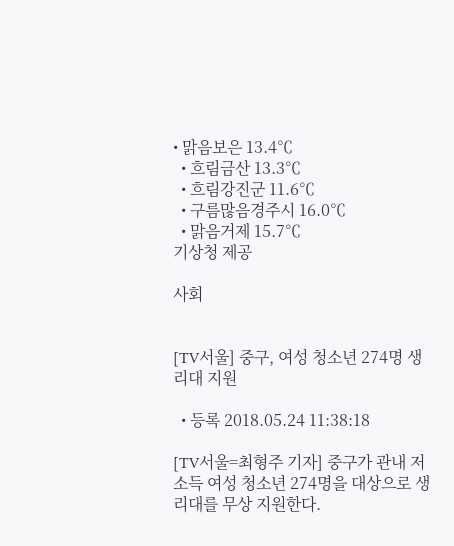• 맑음보은 13.4℃
  • 흐림금산 13.3℃
  • 흐림강진군 11.6℃
  • 구름많음경주시 16.0℃
  • 맑음거제 15.7℃
기상청 제공

사회


[TV서울] 중구, 여성 청소년 274명 생리대 지원

  • 등록 2018.05.24 11:38:18

[TV서울=최형주 기자] 중구가 관내 저소득 여성 청소년 274명을 대상으로 생리대를 무상 지원한다.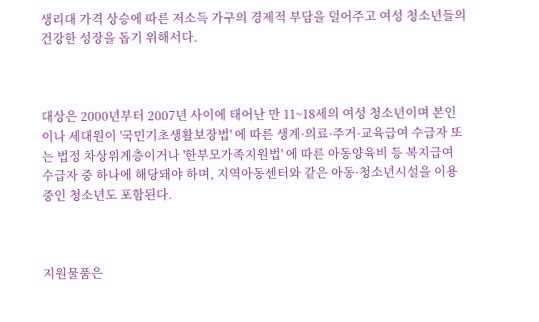생리대 가격 상승에 따른 저소득 가구의 경제적 부담을 덜어주고 여성 청소년들의 건강한 성장을 돕기 위해서다.



대상은 2000년부터 2007년 사이에 태어난 만 11~18세의 여성 청소년이며 본인이나 세대원이 '국민기초생활보장법' 에 따른 생계·의료·주거·교육급여 수급자 또는 법정 차상위계층이거나 '한부모가족지원법' 에 따른 아동양육비 등 복지급여 수급자 중 하나에 해당돼야 하며, 지역아동센터와 같은 아동·청소년시설을 이용 중인 청소년도 포함된다.



지원물품은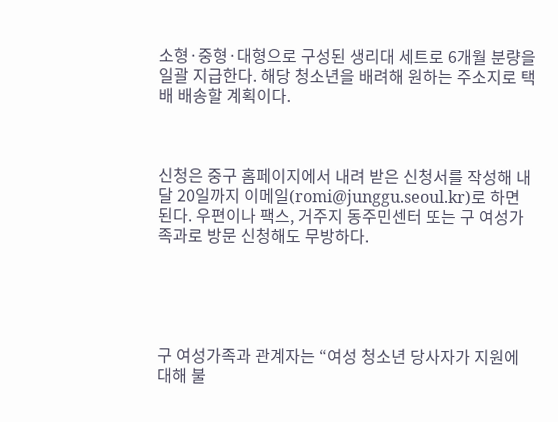소형·중형·대형으로 구성된 생리대 세트로 6개월 분량을 일괄 지급한다. 해당 청소년을 배려해 원하는 주소지로 택배 배송할 계획이다.



신청은 중구 홈페이지에서 내려 받은 신청서를 작성해 내달 20일까지 이메일(romi@junggu.seoul.kr)로 하면 된다. 우편이나 팩스, 거주지 동주민센터 또는 구 여성가족과로 방문 신청해도 무방하다.





구 여성가족과 관계자는 “여성 청소년 당사자가 지원에 대해 불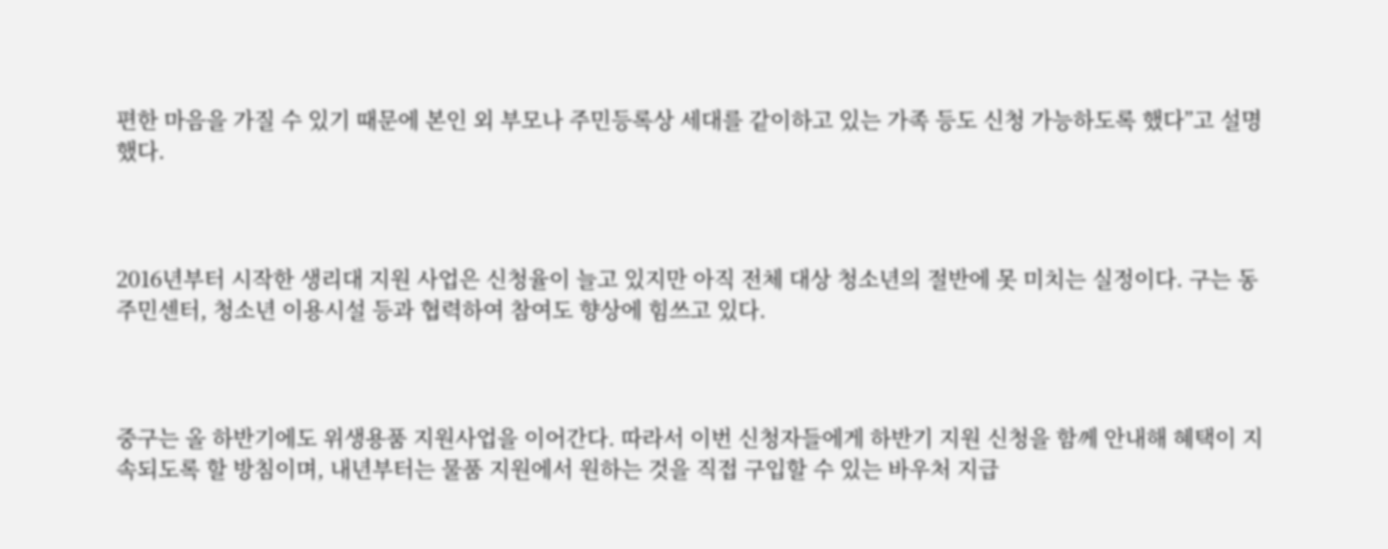편한 마음을 가질 수 있기 때문에 본인 외 부모나 주민등록상 세대를 같이하고 있는 가족 등도 신청 가능하도록 했다”고 설명했다.



2016년부터 시작한 생리대 지원 사업은 신청율이 늘고 있지만 아직 전체 대상 청소년의 절반에 못 미치는 실정이다. 구는 동주민센터, 청소년 이용시설 등과 협력하여 참여도 향상에 힘쓰고 있다.



중구는 올 하반기에도 위생용품 지원사업을 이어간다. 따라서 이번 신청자들에게 하반기 지원 신청을 함께 안내해 혜택이 지속되도록 할 방침이며, 내년부터는 물품 지원에서 원하는 것을 직접 구입할 수 있는 바우처 지급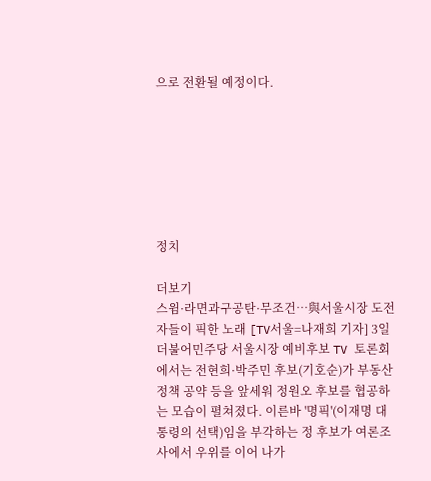으로 전환될 예정이다.







정치

더보기
스윔·라면과구공탄·무조건…與서울시장 도전자들이 픽한 노래 [TV서울=나재희 기자] 3일 더불어민주당 서울시장 예비후보 TV 토론회에서는 전현희·박주민 후보(기호순)가 부동산 정책 공약 등을 앞세워 정원오 후보를 협공하는 모습이 펼쳐졌다. 이른바 '명픽'(이재명 대통령의 선택)임을 부각하는 정 후보가 여론조사에서 우위를 이어 나가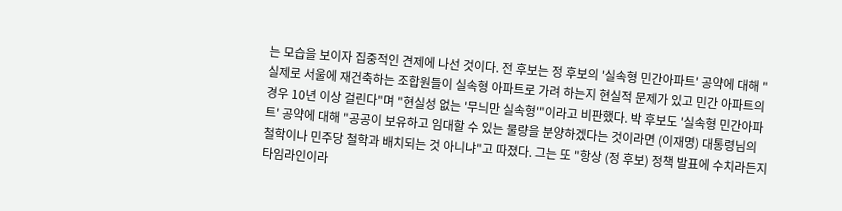는 모습을 보이자 집중적인 견제에 나선 것이다. 전 후보는 정 후보의 '실속형 민간아파트' 공약에 대해 "실제로 서울에 재건축하는 조합원들이 실속형 아파트로 가려 하는지 현실적 문제가 있고 민간 아파트의 경우 10년 이상 걸린다"며 "현실성 없는 '무늬만 실속형'"이라고 비판했다. 박 후보도 '실속형 민간아파트' 공약에 대해 "공공이 보유하고 임대할 수 있는 물량을 분양하겠다는 것이라면 (이재명) 대통령님의 철학이나 민주당 철학과 배치되는 것 아니냐"고 따졌다. 그는 또 "항상 (정 후보) 정책 발표에 수치라든지 타임라인이라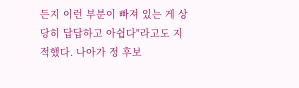든지 이런 부분이 빠져 있는 게 상당히 답답하고 아쉽다"라고도 지적했다. 나아가 정 후보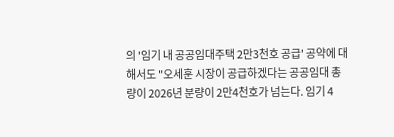의 '임기 내 공공임대주택 2만3천호 공급' 공약에 대해서도 "오세훈 시장이 공급하겠다는 공공임대 총량이 2026년 분량이 2만4천호가 넘는다. 임기 4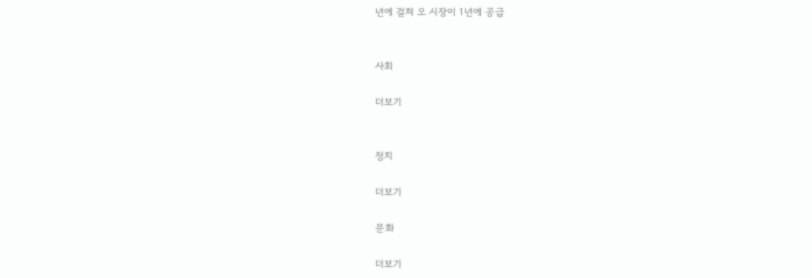년에 걸쳐 오 시장이 1년에 공급


사회

더보기


정치

더보기

문화

더보기